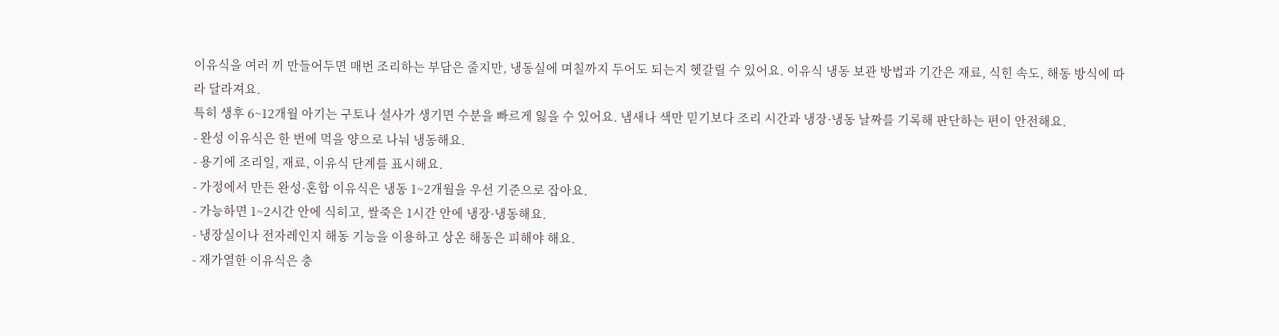이유식을 여러 끼 만들어두면 매번 조리하는 부담은 줄지만, 냉동실에 며칠까지 두어도 되는지 헷갈릴 수 있어요. 이유식 냉동 보관 방법과 기간은 재료, 식힌 속도, 해동 방식에 따라 달라져요.
특히 생후 6~12개월 아기는 구토나 설사가 생기면 수분을 빠르게 잃을 수 있어요. 냄새나 색만 믿기보다 조리 시간과 냉장·냉동 날짜를 기록해 판단하는 편이 안전해요.
- 완성 이유식은 한 번에 먹을 양으로 나눠 냉동해요.
- 용기에 조리일, 재료, 이유식 단계를 표시해요.
- 가정에서 만든 완성·혼합 이유식은 냉동 1~2개월을 우선 기준으로 잡아요.
- 가능하면 1~2시간 안에 식히고, 쌀죽은 1시간 안에 냉장·냉동해요.
- 냉장실이나 전자레인지 해동 기능을 이용하고 상온 해동은 피해야 해요.
- 재가열한 이유식은 충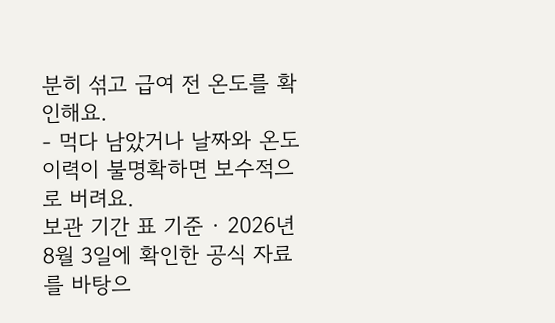분히 섞고 급여 전 온도를 확인해요.
- 먹다 남았거나 날짜와 온도 이력이 불명확하면 보수적으로 버려요.
보관 기간 표 기준 · 2026년 8월 3일에 확인한 공식 자료를 바탕으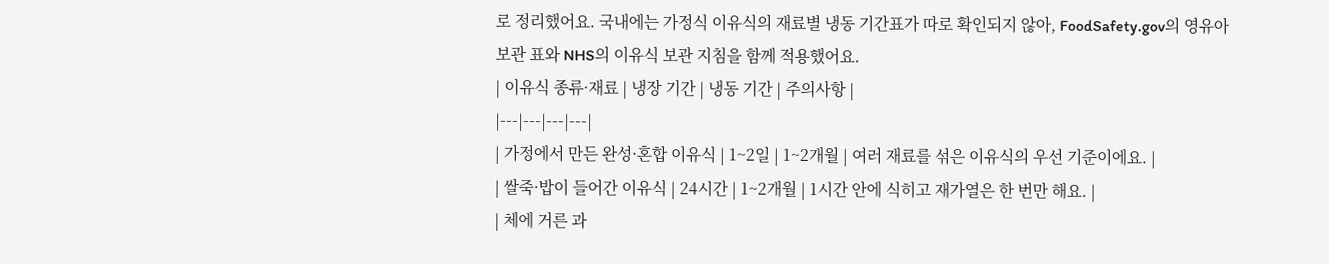로 정리했어요. 국내에는 가정식 이유식의 재료별 냉동 기간표가 따로 확인되지 않아, FoodSafety.gov의 영유아 보관 표와 NHS의 이유식 보관 지침을 함께 적용했어요.
| 이유식 종류·재료 | 냉장 기간 | 냉동 기간 | 주의사항 |
|---|---|---|---|
| 가정에서 만든 완성·혼합 이유식 | 1~2일 | 1~2개월 | 여러 재료를 섞은 이유식의 우선 기준이에요. |
| 쌀죽·밥이 들어간 이유식 | 24시간 | 1~2개월 | 1시간 안에 식히고 재가열은 한 번만 해요. |
| 체에 거른 과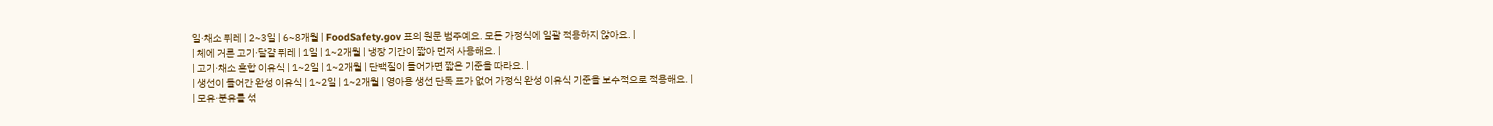일·채소 퓌레 | 2~3일 | 6~8개월 | FoodSafety.gov 표의 원문 범주예요. 모든 가정식에 일괄 적용하지 않아요. |
| 체에 거른 고기·달걀 퓌레 | 1일 | 1~2개월 | 냉장 기간이 짧아 먼저 사용해요. |
| 고기·채소 혼합 이유식 | 1~2일 | 1~2개월 | 단백질이 들어가면 짧은 기준을 따라요. |
| 생선이 들어간 완성 이유식 | 1~2일 | 1~2개월 | 영아용 생선 단독 표가 없어 가정식 완성 이유식 기준을 보수적으로 적용해요. |
| 모유·분유를 섞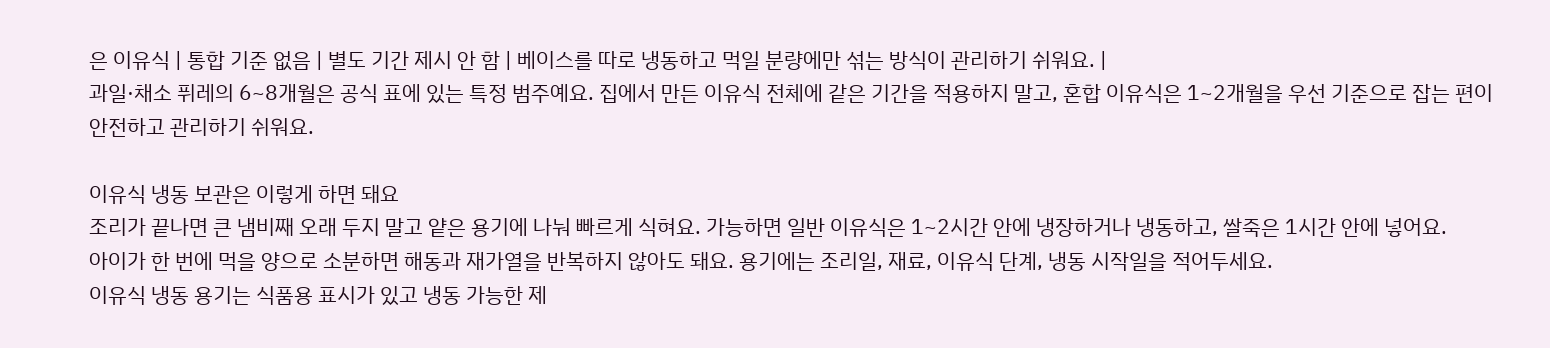은 이유식 | 통합 기준 없음 | 별도 기간 제시 안 함 | 베이스를 따로 냉동하고 먹일 분량에만 섞는 방식이 관리하기 쉬워요. |
과일·채소 퓌레의 6~8개월은 공식 표에 있는 특정 범주예요. 집에서 만든 이유식 전체에 같은 기간을 적용하지 말고, 혼합 이유식은 1~2개월을 우선 기준으로 잡는 편이 안전하고 관리하기 쉬워요.

이유식 냉동 보관은 이렇게 하면 돼요
조리가 끝나면 큰 냄비째 오래 두지 말고 얕은 용기에 나눠 빠르게 식혀요. 가능하면 일반 이유식은 1~2시간 안에 냉장하거나 냉동하고, 쌀죽은 1시간 안에 넣어요.
아이가 한 번에 먹을 양으로 소분하면 해동과 재가열을 반복하지 않아도 돼요. 용기에는 조리일, 재료, 이유식 단계, 냉동 시작일을 적어두세요.
이유식 냉동 용기는 식품용 표시가 있고 냉동 가능한 제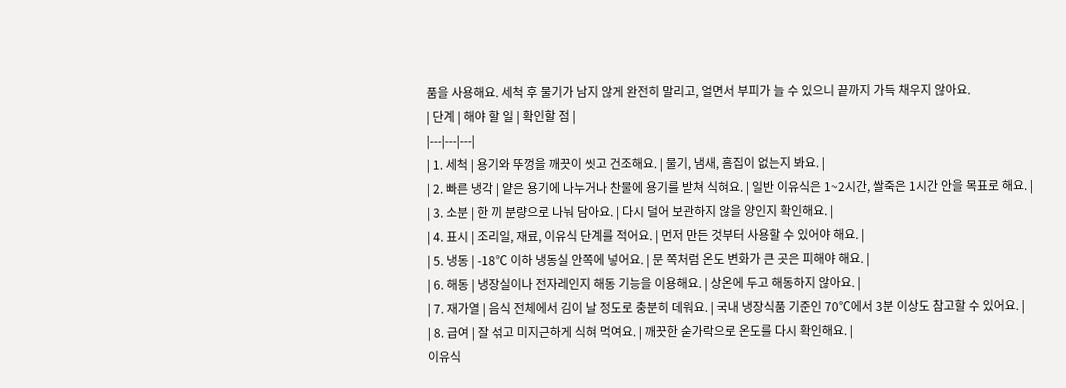품을 사용해요. 세척 후 물기가 남지 않게 완전히 말리고, 얼면서 부피가 늘 수 있으니 끝까지 가득 채우지 않아요.
| 단계 | 해야 할 일 | 확인할 점 |
|---|---|---|
| 1. 세척 | 용기와 뚜껑을 깨끗이 씻고 건조해요. | 물기, 냄새, 흠집이 없는지 봐요. |
| 2. 빠른 냉각 | 얕은 용기에 나누거나 찬물에 용기를 받쳐 식혀요. | 일반 이유식은 1~2시간, 쌀죽은 1시간 안을 목표로 해요. |
| 3. 소분 | 한 끼 분량으로 나눠 담아요. | 다시 덜어 보관하지 않을 양인지 확인해요. |
| 4. 표시 | 조리일, 재료, 이유식 단계를 적어요. | 먼저 만든 것부터 사용할 수 있어야 해요. |
| 5. 냉동 | -18℃ 이하 냉동실 안쪽에 넣어요. | 문 쪽처럼 온도 변화가 큰 곳은 피해야 해요. |
| 6. 해동 | 냉장실이나 전자레인지 해동 기능을 이용해요. | 상온에 두고 해동하지 않아요. |
| 7. 재가열 | 음식 전체에서 김이 날 정도로 충분히 데워요. | 국내 냉장식품 기준인 70℃에서 3분 이상도 참고할 수 있어요. |
| 8. 급여 | 잘 섞고 미지근하게 식혀 먹여요. | 깨끗한 숟가락으로 온도를 다시 확인해요. |
이유식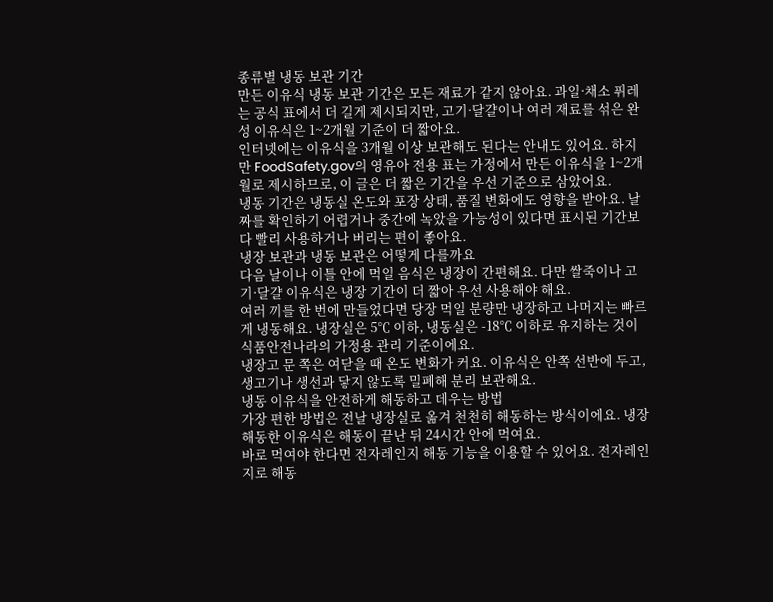종류별 냉동 보관 기간
만든 이유식 냉동 보관 기간은 모든 재료가 같지 않아요. 과일·채소 퓌레는 공식 표에서 더 길게 제시되지만, 고기·달걀이나 여러 재료를 섞은 완성 이유식은 1~2개월 기준이 더 짧아요.
인터넷에는 이유식을 3개월 이상 보관해도 된다는 안내도 있어요. 하지만 FoodSafety.gov의 영유아 전용 표는 가정에서 만든 이유식을 1~2개월로 제시하므로, 이 글은 더 짧은 기간을 우선 기준으로 삼았어요.
냉동 기간은 냉동실 온도와 포장 상태, 품질 변화에도 영향을 받아요. 날짜를 확인하기 어렵거나 중간에 녹았을 가능성이 있다면 표시된 기간보다 빨리 사용하거나 버리는 편이 좋아요.
냉장 보관과 냉동 보관은 어떻게 다를까요
다음 날이나 이틀 안에 먹일 음식은 냉장이 간편해요. 다만 쌀죽이나 고기·달걀 이유식은 냉장 기간이 더 짧아 우선 사용해야 해요.
여러 끼를 한 번에 만들었다면 당장 먹일 분량만 냉장하고 나머지는 빠르게 냉동해요. 냉장실은 5℃ 이하, 냉동실은 -18℃ 이하로 유지하는 것이 식품안전나라의 가정용 관리 기준이에요.
냉장고 문 쪽은 여닫을 때 온도 변화가 커요. 이유식은 안쪽 선반에 두고, 생고기나 생선과 닿지 않도록 밀폐해 분리 보관해요.
냉동 이유식을 안전하게 해동하고 데우는 방법
가장 편한 방법은 전날 냉장실로 옮겨 천천히 해동하는 방식이에요. 냉장 해동한 이유식은 해동이 끝난 뒤 24시간 안에 먹여요.
바로 먹여야 한다면 전자레인지 해동 기능을 이용할 수 있어요. 전자레인지로 해동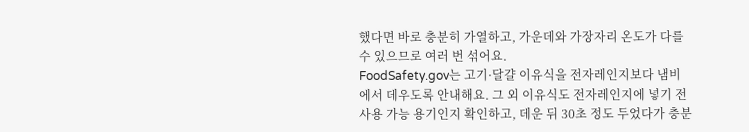했다면 바로 충분히 가열하고, 가운데와 가장자리 온도가 다를 수 있으므로 여러 번 섞어요.
FoodSafety.gov는 고기·달걀 이유식을 전자레인지보다 냄비에서 데우도록 안내해요. 그 외 이유식도 전자레인지에 넣기 전 사용 가능 용기인지 확인하고, 데운 뒤 30초 정도 두었다가 충분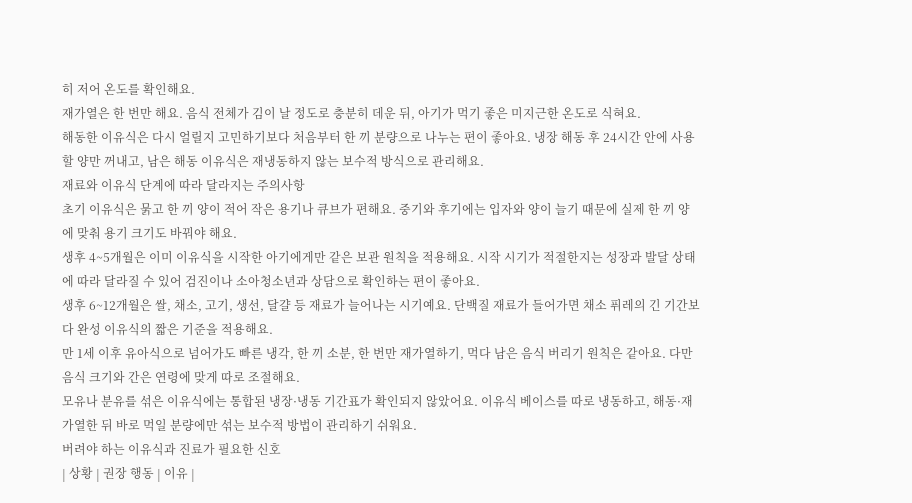히 저어 온도를 확인해요.
재가열은 한 번만 해요. 음식 전체가 김이 날 정도로 충분히 데운 뒤, 아기가 먹기 좋은 미지근한 온도로 식혀요.
해동한 이유식은 다시 얼릴지 고민하기보다 처음부터 한 끼 분량으로 나누는 편이 좋아요. 냉장 해동 후 24시간 안에 사용할 양만 꺼내고, 남은 해동 이유식은 재냉동하지 않는 보수적 방식으로 관리해요.
재료와 이유식 단계에 따라 달라지는 주의사항
초기 이유식은 묽고 한 끼 양이 적어 작은 용기나 큐브가 편해요. 중기와 후기에는 입자와 양이 늘기 때문에 실제 한 끼 양에 맞춰 용기 크기도 바꿔야 해요.
생후 4~5개월은 이미 이유식을 시작한 아기에게만 같은 보관 원칙을 적용해요. 시작 시기가 적절한지는 성장과 발달 상태에 따라 달라질 수 있어 검진이나 소아청소년과 상담으로 확인하는 편이 좋아요.
생후 6~12개월은 쌀, 채소, 고기, 생선, 달걀 등 재료가 늘어나는 시기예요. 단백질 재료가 들어가면 채소 퓌레의 긴 기간보다 완성 이유식의 짧은 기준을 적용해요.
만 1세 이후 유아식으로 넘어가도 빠른 냉각, 한 끼 소분, 한 번만 재가열하기, 먹다 남은 음식 버리기 원칙은 같아요. 다만 음식 크기와 간은 연령에 맞게 따로 조절해요.
모유나 분유를 섞은 이유식에는 통합된 냉장·냉동 기간표가 확인되지 않았어요. 이유식 베이스를 따로 냉동하고, 해동·재가열한 뒤 바로 먹일 분량에만 섞는 보수적 방법이 관리하기 쉬워요.
버려야 하는 이유식과 진료가 필요한 신호
| 상황 | 권장 행동 | 이유 |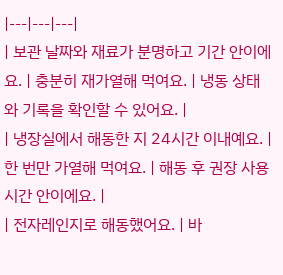|---|---|---|
| 보관 날짜와 재료가 분명하고 기간 안이에요. | 충분히 재가열해 먹여요. | 냉동 상태와 기록을 확인할 수 있어요. |
| 냉장실에서 해동한 지 24시간 이내예요. | 한 번만 가열해 먹여요. | 해동 후 권장 사용 시간 안이에요. |
| 전자레인지로 해동했어요. | 바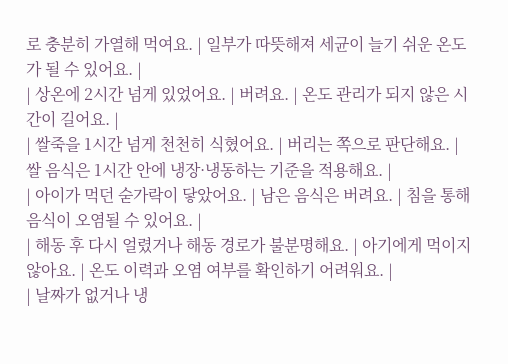로 충분히 가열해 먹여요. | 일부가 따뜻해져 세균이 늘기 쉬운 온도가 될 수 있어요. |
| 상온에 2시간 넘게 있었어요. | 버려요. | 온도 관리가 되지 않은 시간이 길어요. |
| 쌀죽을 1시간 넘게 천천히 식혔어요. | 버리는 쪽으로 판단해요. | 쌀 음식은 1시간 안에 냉장·냉동하는 기준을 적용해요. |
| 아이가 먹던 숟가락이 닿았어요. | 남은 음식은 버려요. | 침을 통해 음식이 오염될 수 있어요. |
| 해동 후 다시 얼렸거나 해동 경로가 불분명해요. | 아기에게 먹이지 않아요. | 온도 이력과 오염 여부를 확인하기 어려워요. |
| 날짜가 없거나 냉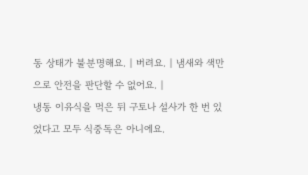동 상태가 불분명해요. | 버려요. | 냄새와 색만으로 안전을 판단할 수 없어요. |
냉동 이유식을 먹은 뒤 구토나 설사가 한 번 있었다고 모두 식중독은 아니에요.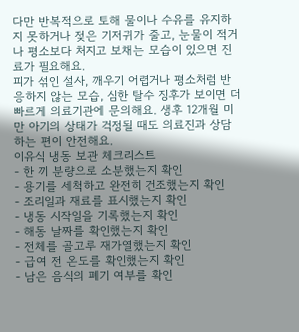다만 반복적으로 토해 물이나 수유를 유지하지 못하거나 젖은 기저귀가 줄고, 눈물이 적거나 평소보다 처지고 보채는 모습이 있으면 진료가 필요해요.
피가 섞인 설사, 깨우기 어렵거나 평소처럼 반응하지 않는 모습, 심한 탈수 징후가 보이면 더 빠르게 의료기관에 문의해요. 생후 12개월 미만 아기의 상태가 걱정될 때도 의료진과 상담하는 편이 안전해요.
이유식 냉동 보관 체크리스트
- 한 끼 분량으로 소분했는지 확인
- 용기를 세척하고 완전히 건조했는지 확인
- 조리일과 재료를 표시했는지 확인
- 냉동 시작일을 기록했는지 확인
- 해동 날짜를 확인했는지 확인
- 전체를 골고루 재가열했는지 확인
- 급여 전 온도를 확인했는지 확인
- 남은 음식의 폐기 여부를 확인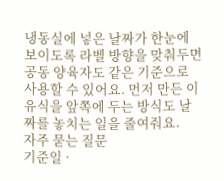냉동실에 넣은 날짜가 한눈에 보이도록 라벨 방향을 맞춰두면 공동 양육자도 같은 기준으로 사용할 수 있어요. 먼저 만든 이유식을 앞쪽에 두는 방식도 날짜를 놓치는 일을 줄여줘요.
자주 묻는 질문
기준일 ·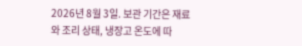2026년 8월 3일. 보관 기간은 재료와 조리 상태, 냉장고 온도에 따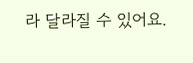라 달라질 수 있어요.